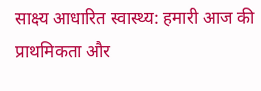साक्ष्य आधारित स्वास्थ्य: हमारी आज की प्राथमिकता और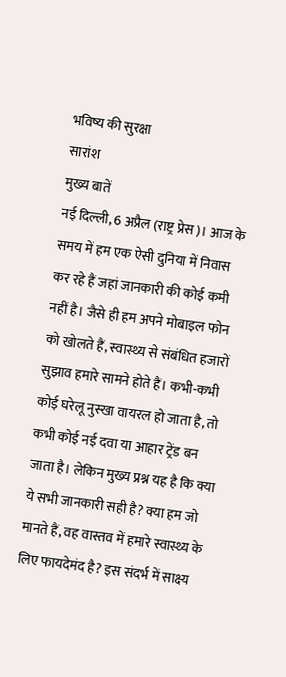भविष्य की सुरक्षा
सारांश
मुख्य बातें
नई दिल्ली, 6 अप्रैल (राष्ट्र प्रेस)। आज के समय में हम एक ऐसी दुनिया में निवास कर रहे हैं जहां जानकारी की कोई कमी नहीं है। जैसे ही हम अपने मोबाइल फोन को खोलते हैं, स्वास्थ्य से संबंधित हजारों सुझाव हमारे सामने होते हैं। कभी-कभी कोई घरेलू नुस्खा वायरल हो जाता है, तो कभी कोई नई दवा या आहार ट्रेंड बन जाता है। लेकिन मुख्य प्रश्न यह है कि क्या ये सभी जानकारी सही है? क्या हम जो मानते हैं, वह वास्तव में हमारे स्वास्थ्य के लिए फायदेमंद है? इस संदर्भ में साक्ष्य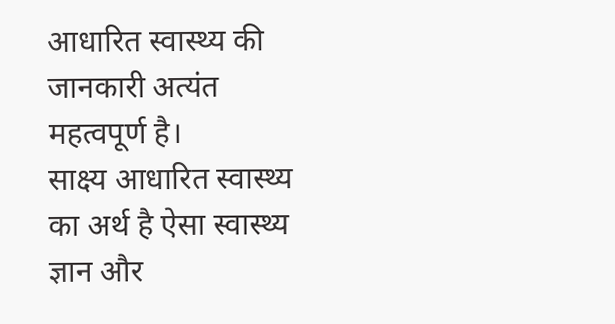आधारित स्वास्थ्य की जानकारी अत्यंत महत्वपूर्ण है।
साक्ष्य आधारित स्वास्थ्य का अर्थ है ऐसा स्वास्थ्य ज्ञान और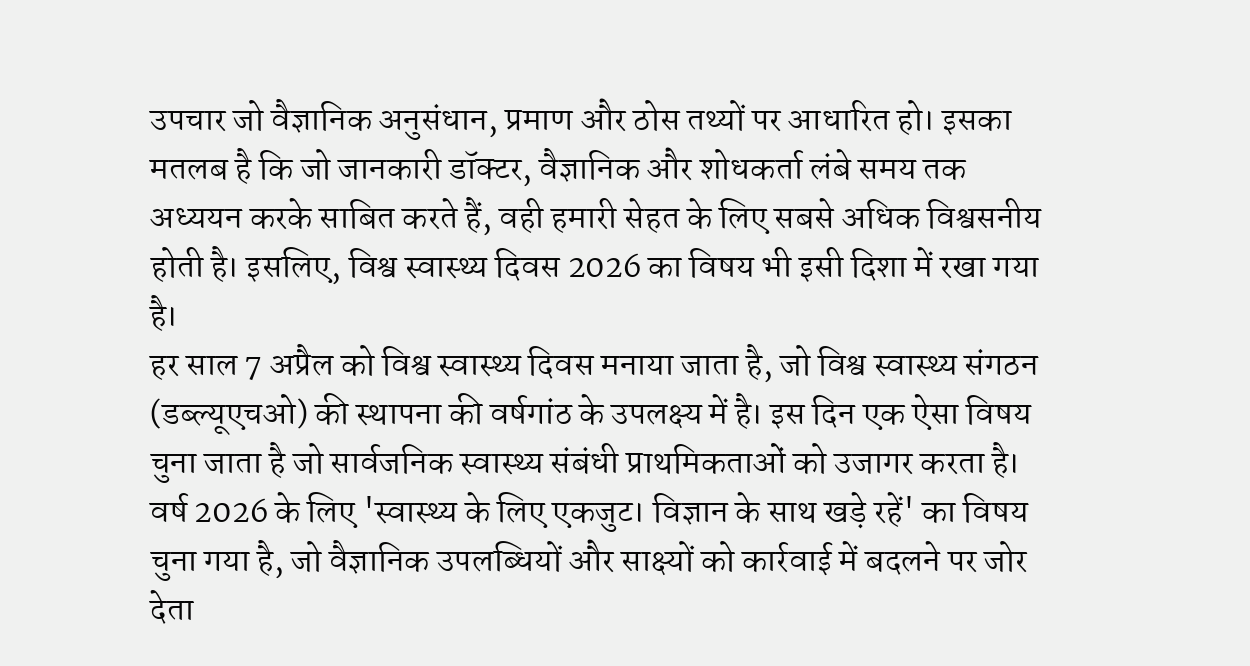उपचार जो वैज्ञानिक अनुसंधान, प्रमाण और ठोस तथ्यों पर आधारित हो। इसका मतलब है कि जो जानकारी डॉक्टर, वैज्ञानिक और शोधकर्ता लंबे समय तक अध्ययन करके साबित करते हैं, वही हमारी सेहत के लिए सबसे अधिक विश्वसनीय होती है। इसलिए, विश्व स्वास्थ्य दिवस 2026 का विषय भी इसी दिशा में रखा गया है।
हर साल 7 अप्रैल को विश्व स्वास्थ्य दिवस मनाया जाता है, जो विश्व स्वास्थ्य संगठन (डब्ल्यूएचओ) की स्थापना की वर्षगांठ के उपलक्ष्य में है। इस दिन एक ऐसा विषय चुना जाता है जो सार्वजनिक स्वास्थ्य संबंधी प्राथमिकताओं को उजागर करता है। वर्ष 2026 के लिए 'स्वास्थ्य के लिए एकजुट। विज्ञान के साथ खड़े रहें' का विषय चुना गया है, जो वैज्ञानिक उपलब्धियों और साक्ष्यों को कार्रवाई में बदलने पर जोर देता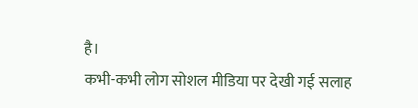है।
कभी-कभी लोग सोशल मीडिया पर देखी गई सलाह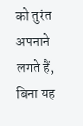को तुरंत अपनाने लगते हैं, बिना यह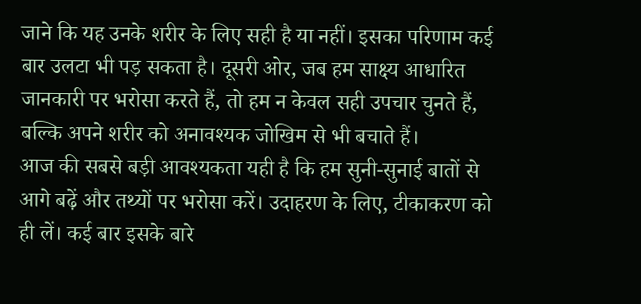जाने कि यह उनके शरीर के लिए सही है या नहीं। इसका परिणाम कई बार उलटा भी पड़ सकता है। दूसरी ओर, जब हम साक्ष्य आधारित जानकारी पर भरोसा करते हैं, तो हम न केवल सही उपचार चुनते हैं, बल्कि अपने शरीर को अनावश्यक जोखिम से भी बचाते हैं।
आज की सबसे बड़ी आवश्यकता यही है कि हम सुनी-सुनाई बातों से आगे बढ़ें और तथ्यों पर भरोसा करें। उदाहरण के लिए, टीकाकरण को ही लें। कई बार इसके बारे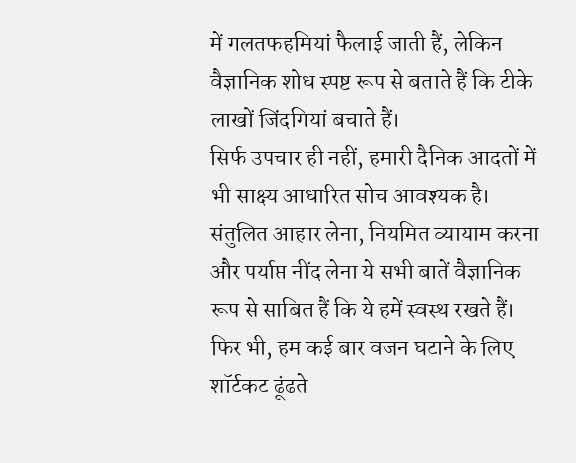में गलतफहमियां फैलाई जाती हैं, लेकिन वैज्ञानिक शोध स्पष्ट रूप से बताते हैं कि टीके लाखों जिंदगियां बचाते हैं।
सिर्फ उपचार ही नहीं, हमारी दैनिक आदतों में भी साक्ष्य आधारित सोच आवश्यक है। संतुलित आहार लेना, नियमित व्यायाम करना और पर्याप्त नींद लेना ये सभी बातें वैज्ञानिक रूप से साबित हैं कि ये हमें स्वस्थ रखते हैं। फिर भी, हम कई बार वजन घटाने के लिए शॉर्टकट ढूंढते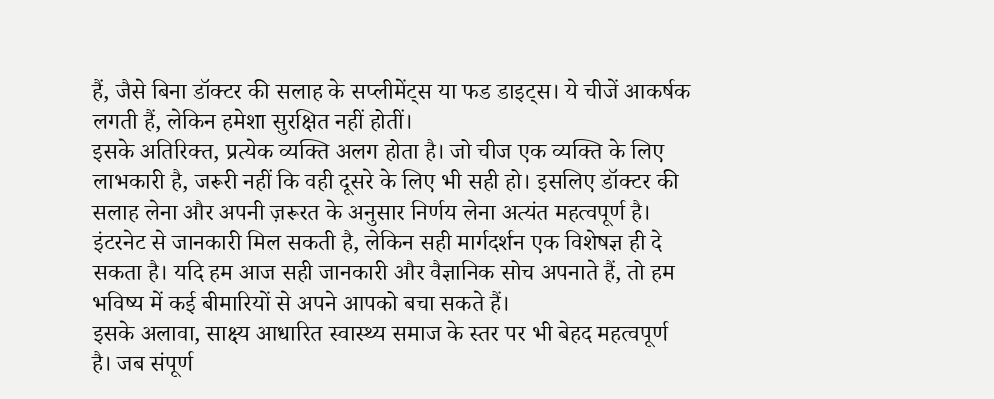हैं, जैसे बिना डॉक्टर की सलाह के सप्लीमेंट्स या फड डाइट्स। ये चीजें आकर्षक लगती हैं, लेकिन हमेशा सुरक्षित नहीं होतीं।
इसके अतिरिक्त, प्रत्येक व्यक्ति अलग होता है। जो चीज एक व्यक्ति के लिए लाभकारी है, जरूरी नहीं कि वही दूसरे के लिए भी सही हो। इसलिए डॉक्टर की सलाह लेना और अपनी ज़रूरत के अनुसार निर्णय लेना अत्यंत महत्वपूर्ण है। इंटरनेट से जानकारी मिल सकती है, लेकिन सही मार्गदर्शन एक विशेषज्ञ ही दे सकता है। यदि हम आज सही जानकारी और वैज्ञानिक सोच अपनाते हैं, तो हम भविष्य में कई बीमारियों से अपने आपको बचा सकते हैं।
इसके अलावा, साक्ष्य आधारित स्वास्थ्य समाज के स्तर पर भी बेहद महत्वपूर्ण है। जब संपूर्ण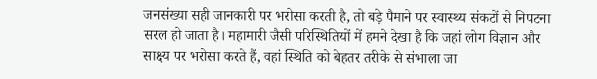जनसंख्या सही जानकारी पर भरोसा करती है, तो बड़े पैमाने पर स्वास्थ्य संकटों से निपटना सरल हो जाता है। महामारी जैसी परिस्थितियों में हमने देखा है कि जहां लोग विज्ञान और साक्ष्य पर भरोसा करते हैं, वहां स्थिति को बेहतर तरीके से संभाला जा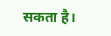सकता है।